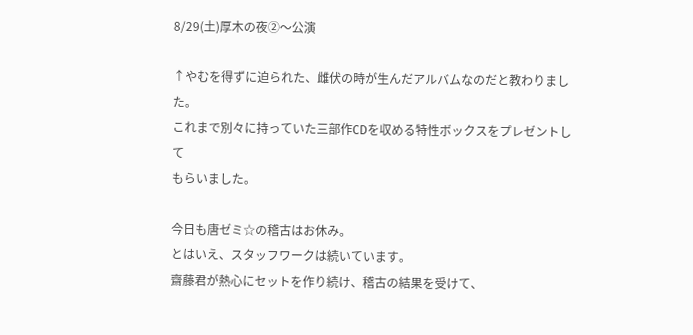8/29(土)厚木の夜②〜公演

↑やむを得ずに迫られた、雌伏の時が生んだアルバムなのだと教わりました。
これまで別々に持っていた三部作CDを収める特性ボックスをプレゼントして
もらいました。

今日も唐ゼミ☆の稽古はお休み。
とはいえ、スタッフワークは続いています。
齋藤君が熱心にセットを作り続け、稽古の結果を受けて、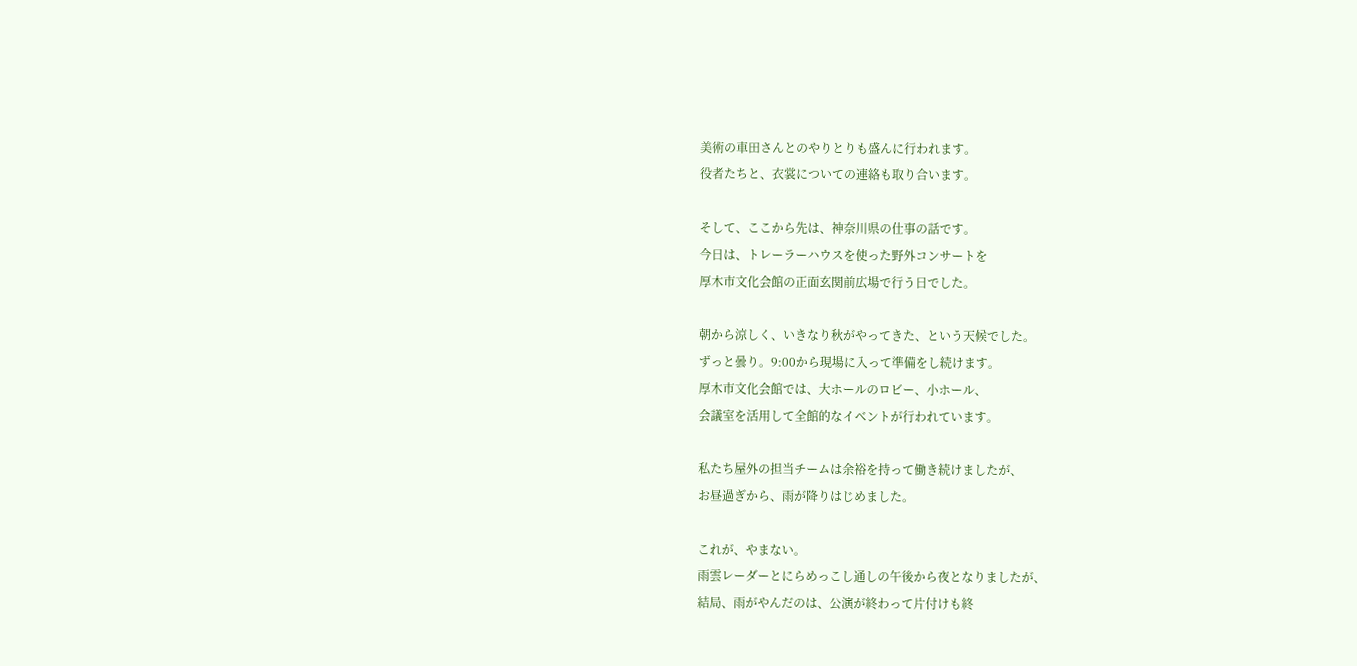美術の車田さんとのやりとりも盛んに行われます。
役者たちと、衣裳についての連絡も取り合います。

そして、ここから先は、神奈川県の仕事の話です。
今日は、トレーラーハウスを使った野外コンサートを
厚木市文化会館の正面玄関前広場で行う日でした。

朝から涼しく、いきなり秋がやってきた、という天候でした。
ずっと曇り。9:00から現場に入って準備をし続けます。
厚木市文化会館では、大ホールのロビー、小ホール、
会議室を活用して全館的なイベントが行われています。

私たち屋外の担当チームは余裕を持って働き続けましたが、
お昼過ぎから、雨が降りはじめました。

これが、やまない。
雨雲レーダーとにらめっこし通しの午後から夜となりましたが、
結局、雨がやんだのは、公演が終わって片付けも終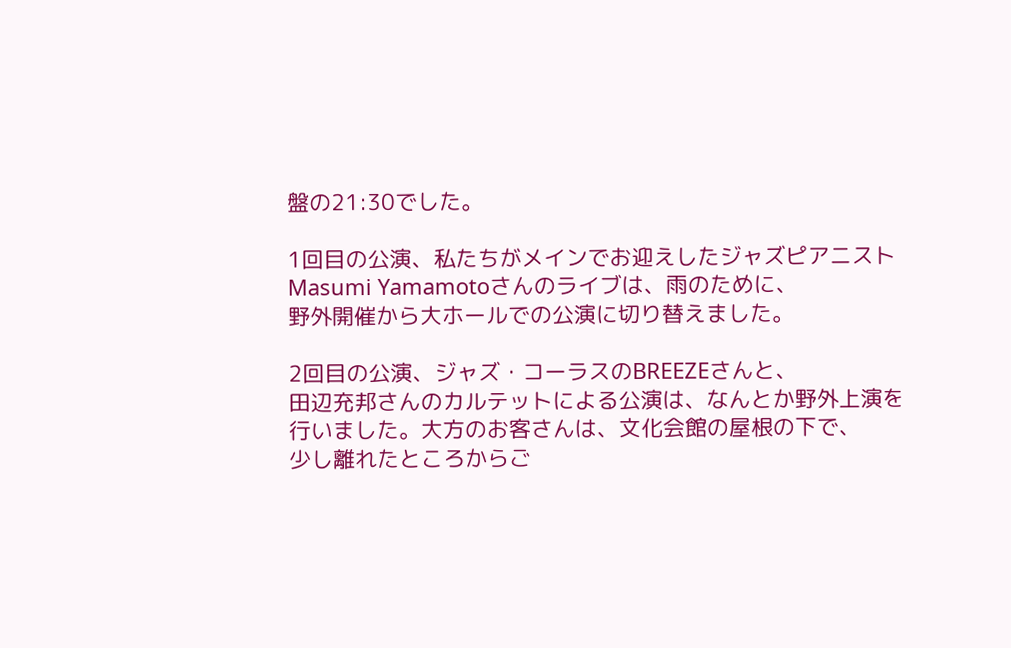盤の21:30でした。

1回目の公演、私たちがメインでお迎えしたジャズピアニスト
Masumi Yamamotoさんのライブは、雨のために、
野外開催から大ホールでの公演に切り替えました。

2回目の公演、ジャズ・コーラスのBREEZEさんと、
田辺充邦さんのカルテットによる公演は、なんとか野外上演を
行いました。大方のお客さんは、文化会館の屋根の下で、
少し離れたところからご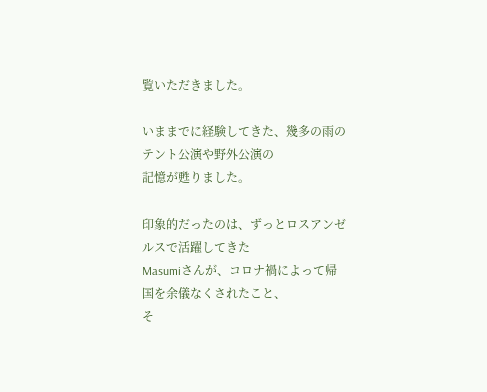覧いただきました。

いままでに経験してきた、幾多の雨のテント公演や野外公演の
記憶が甦りました。

印象的だったのは、ずっとロスアンゼルスで活躍してきた
Masumiさんが、コロナ禍によって帰国を余儀なくされたこと、
そ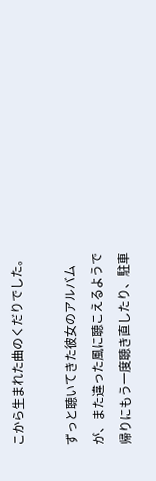こから生まれた曲のくだりでした。

ずっと聴いてきた彼女のアルバムが、また違った風に聴こえるようで
帰りにもう一度聴き直したり、駐車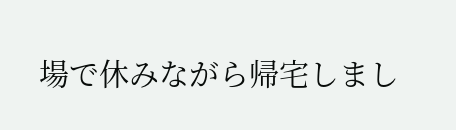場で休みながら帰宅しまし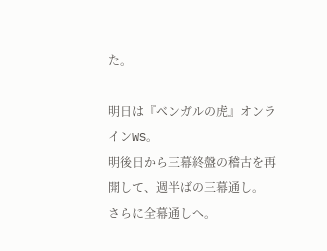た。

明日は『ベンガルの虎』オンラインWS。
明後日から三幕終盤の稽古を再開して、週半ばの三幕通し。
さらに全幕通しへ。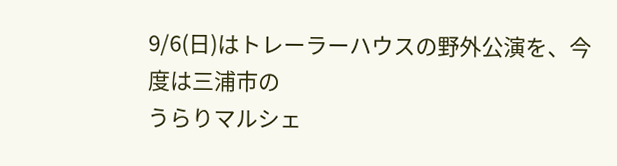9/6(日)はトレーラーハウスの野外公演を、今度は三浦市の
うらりマルシェ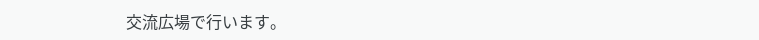交流広場で行います。